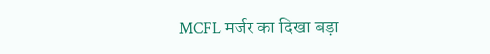MCFL मर्जर का दिखा बड़ा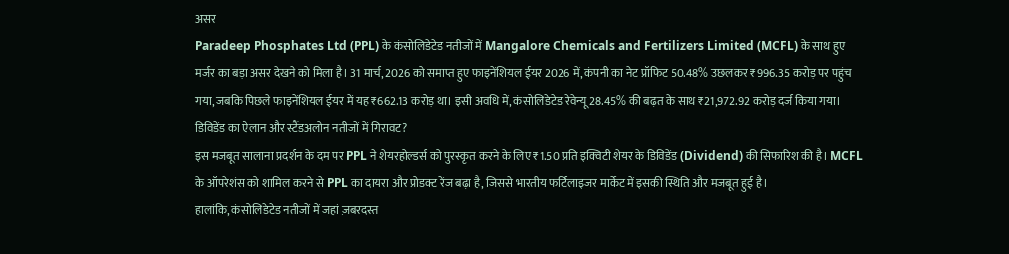असर
Paradeep Phosphates Ltd (PPL) के कंसोलिडेटेड नतीजों में Mangalore Chemicals and Fertilizers Limited (MCFL) के साथ हुए मर्जर का बड़ा असर देखने को मिला है। 31 मार्च, 2026 को समाप्त हुए फाइनेंशियल ईयर 2026 में, कंपनी का नेट प्रॉफिट 50.48% उछलकर ₹996.35 करोड़ पर पहुंच गया, जबकि पिछले फाइनेंशियल ईयर में यह ₹662.13 करोड़ था। इसी अवधि में, कंसोलिडेटेड रेवेन्यू 28.45% की बढ़त के साथ ₹21,972.92 करोड़ दर्ज किया गया।
डिविडेंड का ऐलान और स्टैंडअलोन नतीजों में गिरावट?
इस मजबूत सालाना प्रदर्शन के दम पर PPL ने शेयरहोल्डर्स को पुरस्कृत करने के लिए ₹1.50 प्रति इक्विटी शेयर के डिविडेंड (Dividend) की सिफारिश की है। MCFL के ऑपरेशंस को शामिल करने से PPL का दायरा और प्रोडक्ट रेंज बढ़ा है, जिससे भारतीय फर्टिलाइजर मार्केट में इसकी स्थिति और मजबूत हुई है।
हालांकि, कंसोलिडेटेड नतीजों में जहां ज़बरदस्त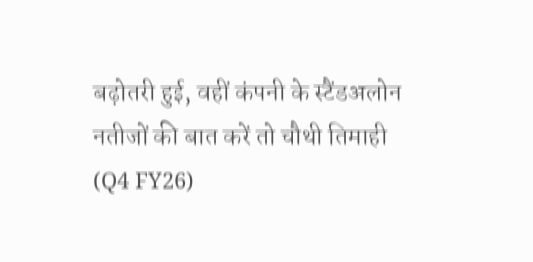बढ़ोतरी हुई, वहीं कंपनी के स्टैंडअलोन नतीजों की बात करें तो चौथी तिमाही (Q4 FY26)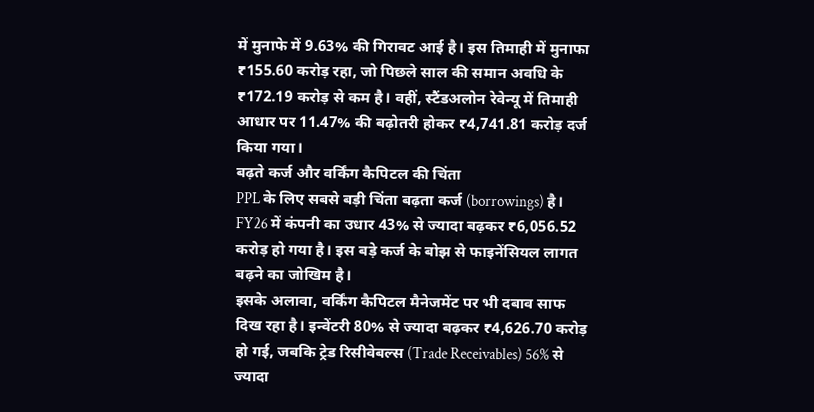में मुनाफे में 9.63% की गिरावट आई है। इस तिमाही में मुनाफा ₹155.60 करोड़ रहा, जो पिछले साल की समान अवधि के ₹172.19 करोड़ से कम है। वहीं, स्टैंडअलोन रेवेन्यू में तिमाही आधार पर 11.47% की बढ़ोतरी होकर ₹4,741.81 करोड़ दर्ज किया गया।
बढ़ते कर्ज और वर्किंग कैपिटल की चिंता
PPL के लिए सबसे बड़ी चिंता बढ़ता कर्ज (borrowings) है। FY26 में कंपनी का उधार 43% से ज्यादा बढ़कर ₹6,056.52 करोड़ हो गया है। इस बड़े कर्ज के बोझ से फाइनेंसियल लागत बढ़ने का जोखिम है।
इसके अलावा, वर्किंग कैपिटल मैनेजमेंट पर भी दबाव साफ दिख रहा है। इन्वेंटरी 80% से ज्यादा बढ़कर ₹4,626.70 करोड़ हो गई, जबकि ट्रेड रिसीवेबल्स (Trade Receivables) 56% से ज्यादा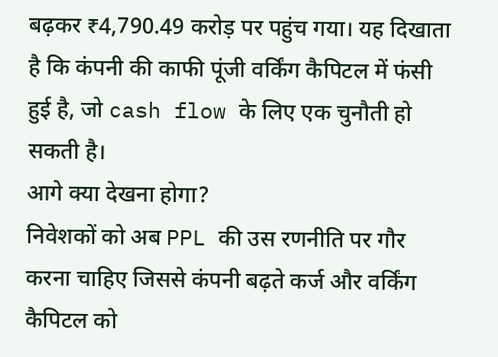बढ़कर ₹4,790.49 करोड़ पर पहुंच गया। यह दिखाता है कि कंपनी की काफी पूंजी वर्किंग कैपिटल में फंसी हुई है, जो cash flow के लिए एक चुनौती हो सकती है।
आगे क्या देखना होगा?
निवेशकों को अब PPL की उस रणनीति पर गौर करना चाहिए जिससे कंपनी बढ़ते कर्ज और वर्किंग कैपिटल को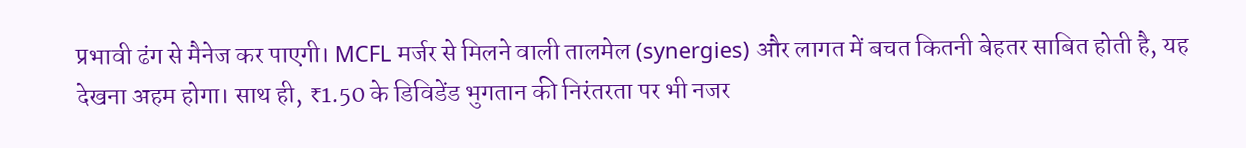प्रभावी ढंग से मैनेज कर पाएगी। MCFL मर्जर से मिलने वाली तालमेल (synergies) और लागत में बचत कितनी बेहतर साबित होती है, यह देखना अहम होगा। साथ ही, ₹1.50 के डिविडेंड भुगतान की निरंतरता पर भी नजर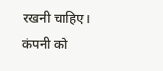रखनी चाहिए। कंपनी को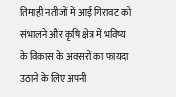तिमाही नतीजों में आई गिरावट को संभालने और कृषि क्षेत्र में भविष्य के विकास के अवसरों का फायदा उठाने के लिए अपनी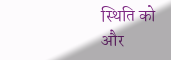स्थिति को और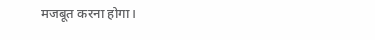मजबूत करना होगा।